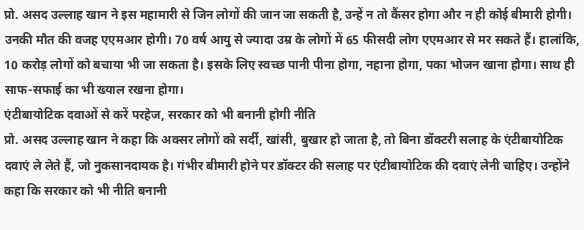प्रो. असद उल्लाह खान ने इस महामारी से जिन लोगों की जान जा सकती है, उन्हें न तो कैंसर होगा और न ही कोई बीमारी होगी। उनकी मौत की वजह एएमआर होगी। 70 वर्ष आयु से ज्यादा उम्र के लोगों में 65 फीसदी लोग एएमआर से मर सकते हैं। हालांकि, 10 करोड़ लोगों को बचाया भी जा सकता है। इसके लिए स्वच्छ पानी पीना होगा, नहाना होगा, पका भोजन खाना होगा। साथ ही साफ-सफाई का भी ख्याल रखना होगा।
एंटीबायोटिक दवाओं से करें परहेज, सरकार को भी बनानी होगी नीति
प्रो. असद उल्लाह खान ने कहा कि अक्सर लोगों को सर्दी, खांसी, बुखार हो जाता है, तो बिना डॉक्टरी सलाह के एंटीबायोटिक दवाएं ले लेते हैं, जो नुकसानदायक है। गंभीर बीमारी होने पर डॉक्टर की सलाह पर एंटीबायोटिक की दवाएं लेनी चाहिए। उन्होंने कहा कि सरकार को भी नीति बनानी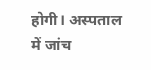होगी। अस्पताल में जांच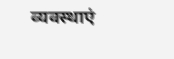व्यवस्थाएं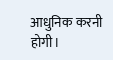आधुनिक करनी होगी।